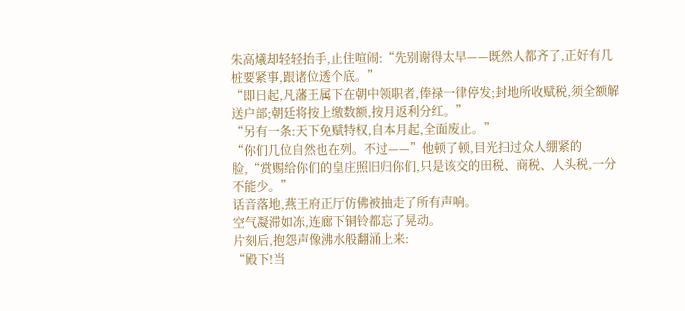朱高爔却轻轻抬手,止住喧闹:“先别谢得太早——既然人都齐了,正好有几桩要紧事,跟诸位透个底。”
“即日起,凡藩王属下在朝中领职者,俸禄一律停发;封地所收赋税,须全额解送户部;朝廷将按上缴数额,按月返利分红。”
“另有一条:天下免赋特权,自本月起,全面废止。”
“你们几位自然也在列。不过——”他顿了顿,目光扫过众人绷紧的脸,“赏赐给你们的皇庄照旧归你们,只是该交的田税、商税、人头税,一分不能少。”
话音落地,燕王府正厅仿佛被抽走了所有声响。
空气凝滞如冻,连廊下铜铃都忘了晃动。
片刻后,抱怨声像沸水般翻涌上来:
“殿下!当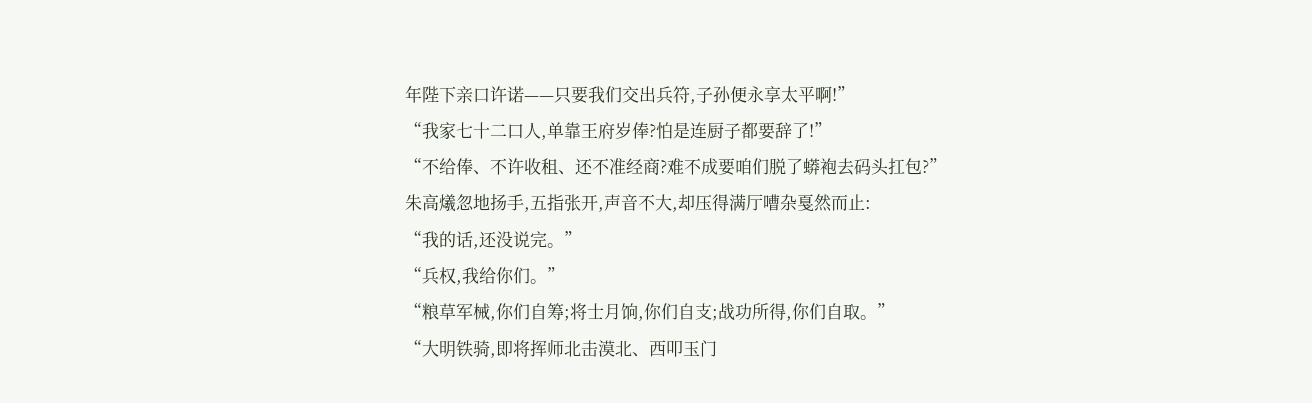年陛下亲口许诺——只要我们交出兵符,子孙便永享太平啊!”
“我家七十二口人,单靠王府岁俸?怕是连厨子都要辞了!”
“不给俸、不许收租、还不准经商?难不成要咱们脱了蟒袍去码头扛包?”
朱高爔忽地扬手,五指张开,声音不大,却压得满厅嘈杂戛然而止:
“我的话,还没说完。”
“兵权,我给你们。”
“粮草军械,你们自筹;将士月饷,你们自支;战功所得,你们自取。”
“大明铁骑,即将挥师北击漠北、西叩玉门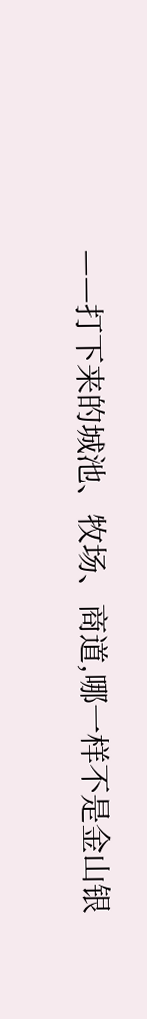——打下来的城池、牧场、商道,哪一样不是金山银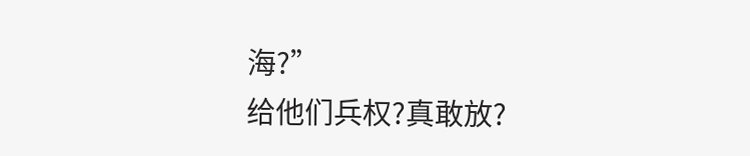海?”
给他们兵权?真敢放?